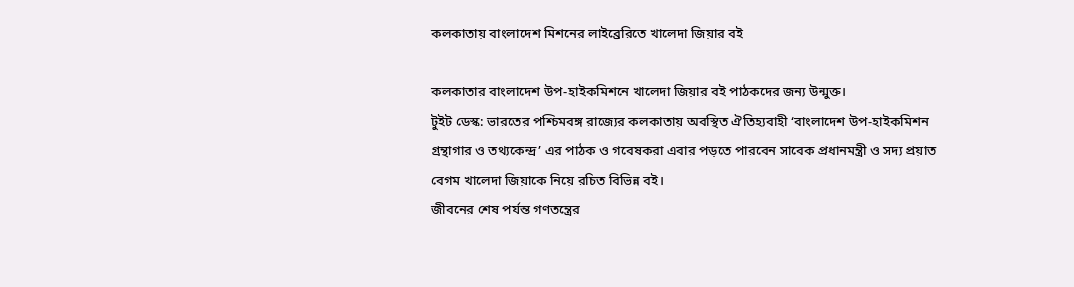কলকাতায় বাংলাদেশ মিশনের লাইব্রেরিতে খালেদা জিয়ার বই

কলকাতার বাংলাদেশ উপ-হাইকমিশনে খালেদা জিয়ার বই পাঠকদের জন্য উন্মুক্ত।
টুইট ডেস্ক: ভারতের পশ্চিমবঙ্গ রাজ্যের কলকাতায় অবস্থিত ঐতিহ্যবাহী ‘বাংলাদেশ উপ-হাইকমিশন গ্রন্থাগার ও তথ্যকেন্দ্র’ এর পাঠক ও গবেষকরা এবার পড়তে পারবেন সাবেক প্রধানমন্ত্রী ও সদ্য প্রয়াত বেগম খালেদা জিয়াকে নিয়ে রচিত বিভিন্ন বই।
জীবনের শেষ পর্যন্ত গণতন্ত্রের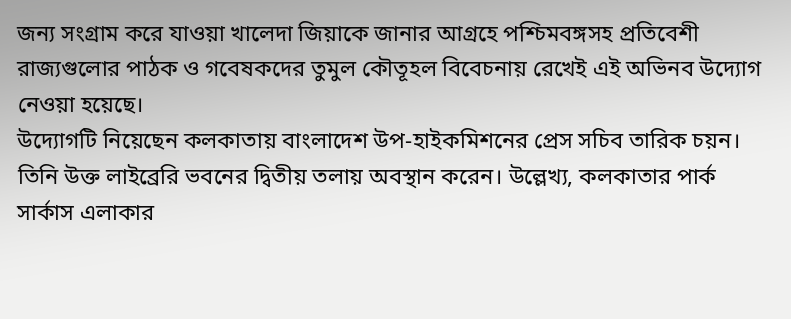জন্য সংগ্রাম করে যাওয়া খালেদা জিয়াকে জানার আগ্রহে পশ্চিমবঙ্গসহ প্রতিবেশী রাজ্যগুলোর পাঠক ও গবেষকদের তুমুল কৌতূহল বিবেচনায় রেখেই এই অভিনব উদ্যোগ নেওয়া হয়েছে।
উদ্যোগটি নিয়েছেন কলকাতায় বাংলাদেশ উপ-হাইকমিশনের প্রেস সচিব তারিক চয়ন। তিনি উক্ত লাইব্রেরি ভবনের দ্বিতীয় তলায় অবস্থান করেন। উল্লেখ্য, কলকাতার পার্ক সার্কাস এলাকার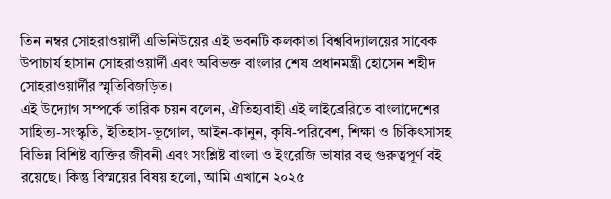তিন নম্বর সোহরাওয়ার্দী এভিনিউয়ের এই ভবনটি কলকাতা বিশ্ববিদ্যালয়ের সাবেক উপাচার্য হাসান সোহরাওয়ার্দী এবং অবিভক্ত বাংলার শেষ প্রধানমন্ত্রী হোসেন শহীদ সোহরাওয়ার্দীর স্মৃতিবিজড়িত।
এই উদ্যোগ সম্পর্কে তারিক চয়ন বলেন, ঐতিহ্যবাহী এই লাইব্রেরিতে বাংলাদেশের সাহিত্য-সংস্কৃতি, ইতিহাস-ভূগোল, আইন-কানুন, কৃষি-পরিবেশ, শিক্ষা ও চিকিৎসাসহ বিভিন্ন বিশিষ্ট ব্যক্তির জীবনী এবং সংশ্লিষ্ট বাংলা ও ইংরেজি ভাষার বহু গুরুত্বপূর্ণ বই রয়েছে। কিন্তু বিস্ময়ের বিষয় হলো, আমি এখানে ২০২৫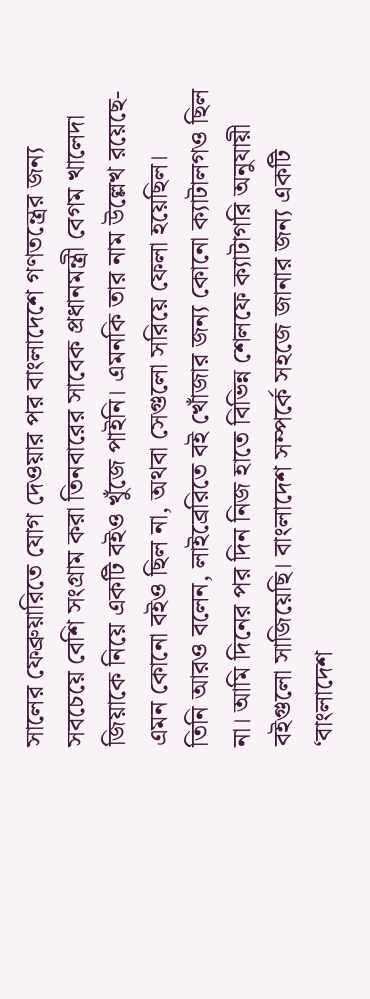সালের ফেব্রুয়ারিতে যোগ দেওয়ার পর বাংলাদেশে গণতন্ত্রের জন্য সবচেয়ে বেশি সংগ্রাম করা তিনবারের সাবেক প্রধানমন্ত্রী বেগম খালেদা জিয়াকে নিয়ে একটি বইও খুঁজে পাইনি। এমনকি তার নাম উল্লেখ রয়েছে-এমন কোনো বইও ছিল না, অথবা সেগুলো সরিয়ে ফেলা হয়েছিল।
তিনি আরও বলেন, লাইব্রেরিতে বই খোঁজার জন্য কোনো ক্যাটালগও ছিল না। আমি দিনের পর দিন নিজ হাতে বিভিন্ন শেলফে ক্যাটাগরি অনুযায়ী বইগুলো সাজিয়েছি। বাংলাদেশ সম্পর্কে সহজে জানার জন্য একটি ‘বাংলাদেশ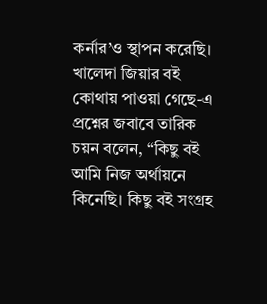কর্নার’ও স্থাপন করেছি।
খালেদা জিয়ার বই কোথায় পাওয়া গেছে-এ প্রশ্নের জবাবে তারিক চয়ন বলেন, “কিছু বই আমি নিজ অর্থায়নে কিনেছি। কিছু বই সংগ্রহ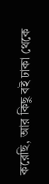করেছি, আর কিছু বই ঢাকা থেকে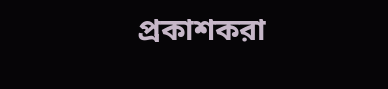প্রকাশকরা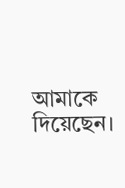আমাকে দিয়েছেন।